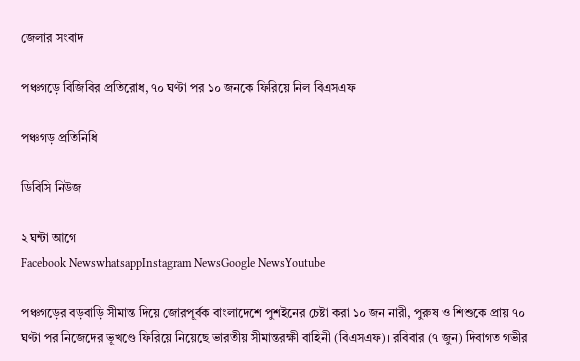জেলার সংবাদ

পঞ্চগড়ে বিজিবির প্রতিরোধ, ৭০ ঘণ্টা পর ১০ জনকে ফিরিয়ে নিল বিএসএফ

পঞ্চগড় প্রতিনিধি

ডিবিসি নিউজ

২ ঘন্টা আগে
Facebook NewswhatsappInstagram NewsGoogle NewsYoutube

পঞ্চগড়ের বড়বাড়ি সীমান্ত দিয়ে জোরপূর্বক বাংলাদেশে পুশইনের চেষ্টা করা ১০ জন নারী, পুরুষ ও শিশুকে প্রায় ৭০ ঘণ্টা পর নিজেদের ভূখণ্ডে ফিরিয়ে নিয়েছে ভারতীয় সীমান্তরক্ষী বাহিনী (বিএসএফ)। রবিবার (৭ জুন) দিবাগত গভীর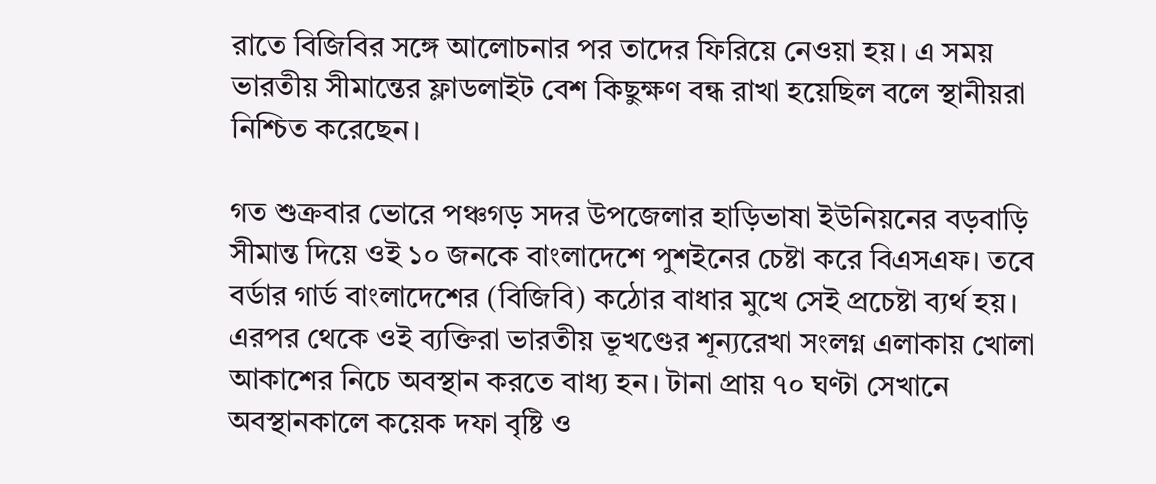রাতে বিজিবির সঙ্গে আলোচনার পর তাদের ফিরিয়ে নেওয়া হয়। এ সময় ভারতীয় সীমান্তের ফ্লাডলাইট বেশ কিছুক্ষণ বন্ধ রাখা হয়েছিল বলে স্থানীয়রা নিশ্চিত করেছেন।

গত শুক্রবার ভোরে পঞ্চগড় সদর উপজেলার হাড়িভাষা ইউনিয়নের বড়বাড়ি সীমান্ত দিয়ে ওই ১০ জনকে বাংলাদেশে পুশইনের চেষ্টা করে বিএসএফ। তবে বর্ডার গার্ড বাংলাদেশের (বিজিবি) কঠোর বাধার মুখে সেই প্রচেষ্টা ব্যর্থ হয়। এরপর থেকে ওই ব্যক্তিরা ভারতীয় ভূখণ্ডের শূন্যরেখা সংলগ্ন এলাকায় খোলা আকাশের নিচে অবস্থান করতে বাধ্য হন। টানা প্রায় ৭০ ঘণ্টা সেখানে অবস্থানকালে কয়েক দফা বৃষ্টি ও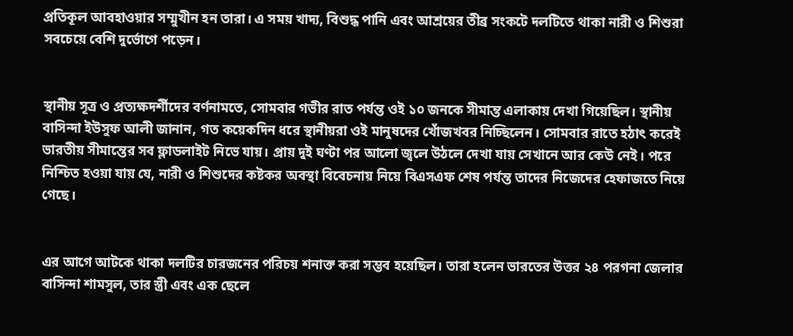প্রতিকূল আবহাওয়ার সম্মুখীন হন তারা। এ সময় খাদ্য, বিশুদ্ধ পানি এবং আশ্রয়ের তীব্র সংকটে দলটিতে থাকা নারী ও শিশুরা সবচেয়ে বেশি দুর্ভোগে পড়েন।


স্থানীয় সূত্র ও প্রত্যক্ষদর্শীদের বর্ণনামতে, সোমবার গভীর রাত পর্যন্ত ওই ১০ জনকে সীমান্ত এলাকায় দেখা গিয়েছিল। স্থানীয় বাসিন্দা ইউসুফ আলী জানান, গত কয়েকদিন ধরে স্থানীয়রা ওই মানুষদের খোঁজখবর নিচ্ছিলেন। সোমবার রাতে হঠাৎ করেই ভারতীয় সীমান্তের সব ফ্লাডলাইট নিভে যায়। প্রায় দুই ঘণ্টা পর আলো জ্বলে উঠলে দেখা যায় সেখানে আর কেউ নেই। পরে নিশ্চিত হওয়া যায় যে, নারী ও শিশুদের কষ্টকর অবস্থা বিবেচনায় নিয়ে বিএসএফ শেষ পর্যন্ত তাদের নিজেদের হেফাজতে নিয়ে গেছে।


এর আগে আটকে থাকা দলটির চারজনের পরিচয় শনাক্ত করা সম্ভব হয়েছিল। তারা হলেন ভারতের উত্তর ২৪ পরগনা জেলার বাসিন্দা শামসুল, তার স্ত্রী এবং এক ছেলে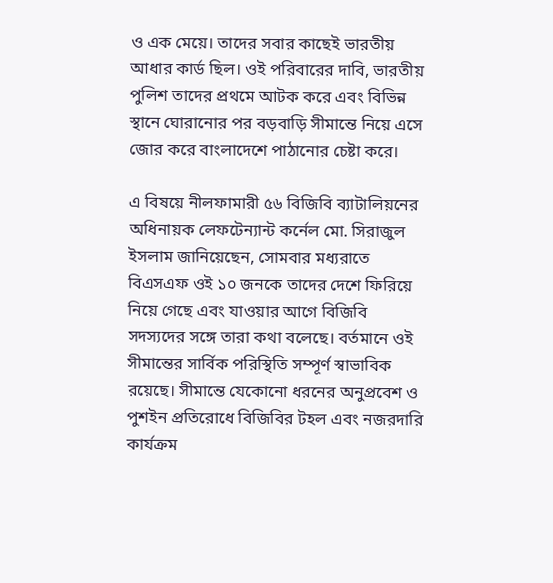ও এক মেয়ে। তাদের সবার কাছেই ভারতীয় আধার কার্ড ছিল। ওই পরিবারের দাবি, ভারতীয় পুলিশ তাদের প্রথমে আটক করে এবং বিভিন্ন স্থানে ঘোরানোর পর বড়বাড়ি সীমান্তে নিয়ে এসে জোর করে বাংলাদেশে পাঠানোর চেষ্টা করে।

এ বিষয়ে নীলফামারী ৫৬ বিজিবি ব্যাটালিয়নের অধিনায়ক লেফটেন্যান্ট কর্নেল মো. সিরাজুল ইসলাম জানিয়েছেন, সোমবার মধ্যরাতে বিএসএফ ওই ১০ জনকে তাদের দেশে ফিরিয়ে নিয়ে গেছে এবং যাওয়ার আগে বিজিবি সদস্যদের সঙ্গে তারা কথা বলেছে। বর্তমানে ওই সীমান্তের সার্বিক পরিস্থিতি সম্পূর্ণ স্বাভাবিক রয়েছে। সীমান্তে যেকোনো ধরনের অনুপ্রবেশ ও পুশইন প্রতিরোধে বিজিবির টহল এবং নজরদারি কার্যক্রম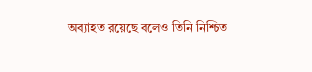অব্যাহত রয়েছে বলেও তিনি নিশ্চিত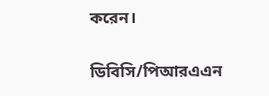করেন।


ডিবিসি/পিআরএএন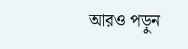আরও পড়ুন